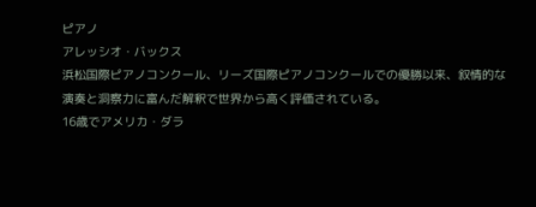ピアノ
アレッシオ・バックス
浜松国際ピアノコンクール、リーズ国際ピアノコンクールでの優勝以来、叙情的な演奏と洞察力に富んだ解釈で世界から高く評価されている。
16歳でアメリカ・ダラ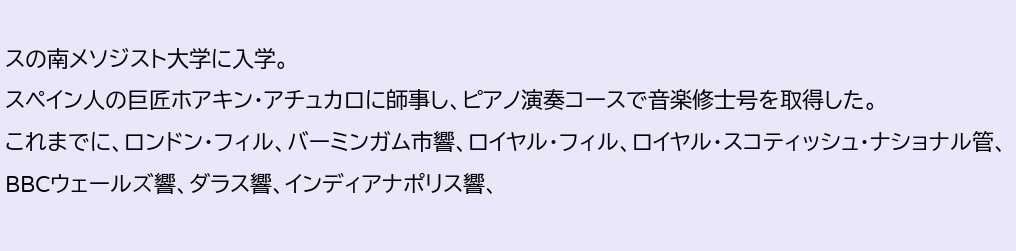スの南メソジスト大学に入学。
スペイン人の巨匠ホアキン・アチュカロに師事し、ピアノ演奏コースで音楽修士号を取得した。
これまでに、ロンドン・フィル、バーミンガム市響、ロイヤル・フィル、ロイヤル・スコティッシュ・ナショナル管、BBCウェールズ響、ダラス響、インディアナポリス響、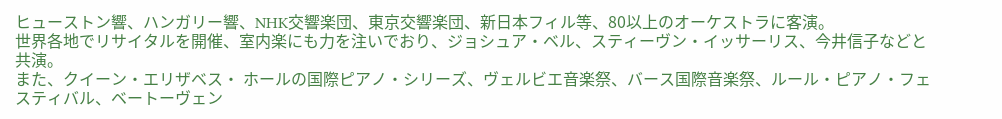ヒューストン響、ハンガリー響、NHK交響楽団、東京交響楽団、新日本フィル等、80以上のオーケストラに客演。
世界各地でリサイタルを開催、室内楽にも力を注いでおり、ジョシュア・ベル、スティーヴン・イッサーリス、今井信子などと共演。
また、クイーン・エリザベス・ ホールの国際ピアノ・シリーズ、ヴェルビエ音楽祭、バース国際音楽祭、ルール・ピアノ・フェスティバル、ベートーヴェン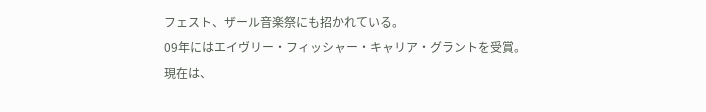フェスト、ザール音楽祭にも招かれている。
09年にはエイヴリー・フィッシャー・キャリア・グラントを受賞。
現在は、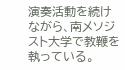演奏活動を続けながら、南メソジスト大学で教鞭を執っている。